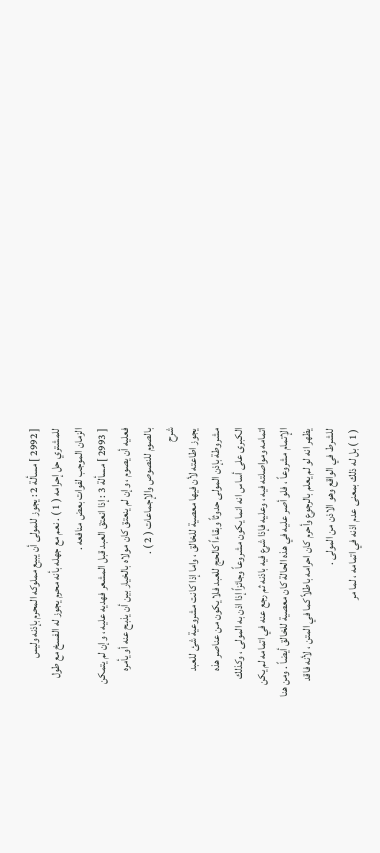[ 2992 ] مسألة 2 : يجوز للمولى أن يبيع مملوكه المحرم بإذنه وليس
للمشتري حل إحرامه ( 1 ) . نعم مع جهله بأنه محرم يجوز له الفسخ مع طول
الزمان الموجب لفوات بعض منافعه .
[ 2993 ] مسألة 3 : إذا انعتق العبد قبل المشعر فهديه عليه ، وإن لم يتمكن
فعليه أن يصوم ، وإن لم ينعتق كان مولاه بالخيار بين أن يذبح عنه أو يأمره
بالصوم للنصوص والإجماعات ( 2 ) .
شرح
يجوز اطاعته لأن فيها معصية للخالق ، واما إذا كانت مشروعية شئ للعبد
مشروطة بإذن المولى حدوثاً وبقاءاً كالحج للعبد فلا يكون من عناصر هذه
الكبرى على أساس انه انما يكون مشروعاً وجائزاً إذا اذن به المولى ، وكذلك
اتمامه ومواصلته فيه ، وعليه فإذا شرع فيه باذنه ثم رجع عنه في اتمامه لم يكن
الإتمام مشروعاً ، فلو أصر عليه في هذه الحالة كان معصية للخالق أيضاً . ومن هنا
يظهر انه لو لم يعلم بالرجوع وأحرم كان احرامه باطلاً كما في المتن ، لأنه فاقد
للشرط في الواقع وهو الاذن من المولى .
( 1 ) بل له ذلك بمعنى عدم اذنه في اتمامه ، لما مر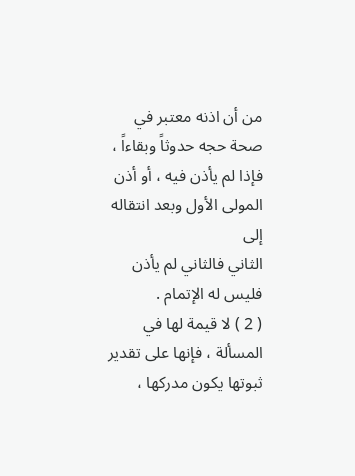من أن اذنه معتبر في
صحة حجه حدوثاً وبقاءاً ، فإذا لم يأذن فيه ، أو أذن المولى الأول وبعد انتقاله إلى
الثاني فالثاني لم يأذن فليس له الإتمام .
( 2 ) لا قيمة لها في المسألة ، فإنها على تقدير ثبوتها يكون مدركها ،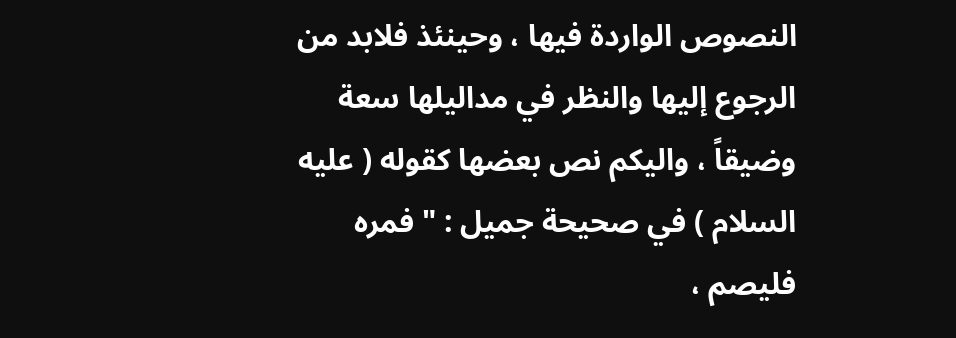النصوص الواردة فيها ، وحينئذ فلابد من الرجوع إليها والنظر في مداليلها سعة
وضيقاً ، واليكم نص بعضها كقوله ( عليه السلام ) في صحيحة جميل : " فمره فليصم ،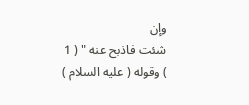وإن
شئت فاذبح عنه " ( 1 ) وقوله ( عليه السلام )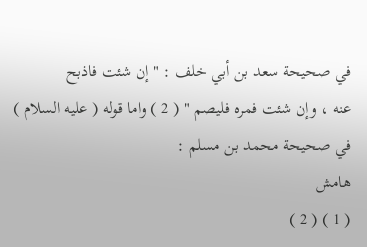في صحيحة سعد بن أبي خلف : " إن شئت فاذبح
عنه ، وإن شئت فمره فليصم " ( 2 ) واما قوله ( عليه السلام ) في صحيحة محمد بن مسلم :
هامش
( 1 ) ( 2 )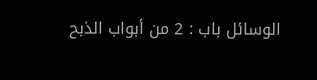الوسائل باب : 2 من أبواب الذبح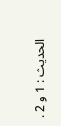الحديث : 1 و 2 .